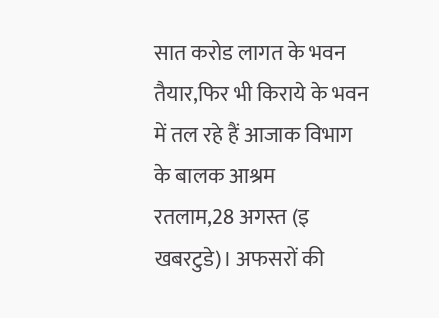सात करोड लागत के भवन तैयार,फिर भी किराये के भवन में तल रहे हैं आजाक विभाग के बालक आश्रम
रतलाम,28 अगस्त (इ खबरटुडे)। अफसरों की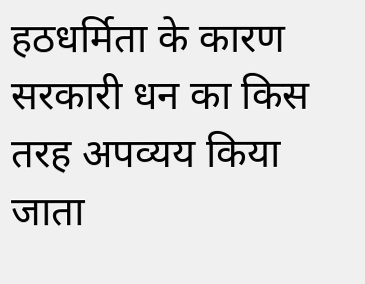हठधर्मिता के कारण सरकारी धन का किस तरह अपव्यय किया जाता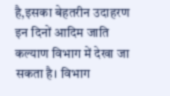है,इसका बेहतरीन उदाहरण इन दिनों आदिम जाति कल्याण विभाग में देखा जा सकता है। विभाग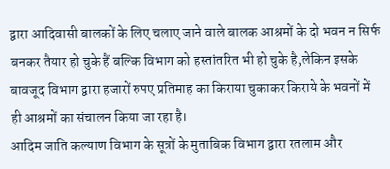द्वारा आदिवासी बालकों के लिए चलाए जाने वाले बालक आश्रमों के दो भवन न सिर्फ बनकर तैयार हो चुके हैं बल्कि विभाग को हस्तांतरित भी हो चुके है,लेकिन इसके बावजूद विभाग द्वारा हजारों रुपए प्रतिमाह का किराया चुकाकर किराये के भवनों में ही आश्रमों का संचालन किया जा रहा है।
आदिम जाति कल्याण विभाग के सूत्रों के मुताबिक विभाग द्वारा रतलाम और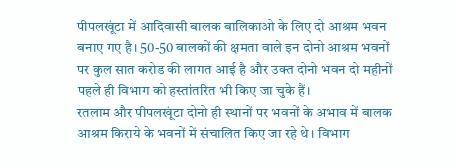पीपलखूंटा में आदिवासी बालक बालिकाओ के लिए दो आश्रम भवन बनाए गए है। 50-50 बालकों की क्षमता वाले इन दोनो आश्रम भवनों पर कुल सात करोड की लागत आई है और उक्त दोनो भवन दो महीनों पहले ही विभाग को हस्तांतरित भी किए जा चुके हैं।
रतलाम और पीपलखूंटा दोनो ही स्थानों पर भवनों के अभाव में बालक आश्रम किराये के भवनों में संचालित किए जा रहे थे। विभाग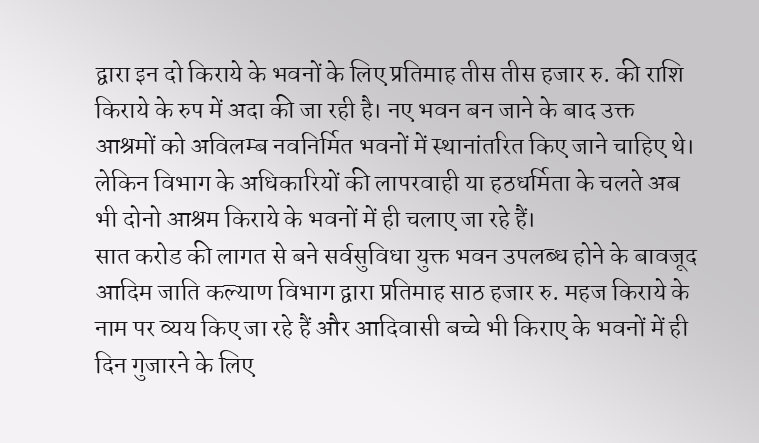द्वारा इन दो किराये के भवनों के लिए प्रतिमाह तीस तीस हजार रु. की राशि किराये के रुप में अदा की जा रही है। नए भवन बन जाने के बाद उक्त आश्रमों को अविलम्ब नवनिर्मित भवनों में स्थानांतरित किए जाने चाहिए थे। लेकिन विभाग के अधिकारियों की लापरवाही या हठधर्मिता के चलते अब भी दोनो आश्रम किराये के भवनों में ही चलाए जा रहे हैं।
सात करोड की लागत से बने सर्वसुविधा युक्त भवन उपलब्ध होने के बावजूद आदिम जाति कल्याण विभाग द्वारा प्रतिमाह साठ हजार रु. महज किराये के नाम पर व्यय किए जा रहे हैं और आदिवासी बच्चे भी किराए के भवनों में ही दिन गुजारने के लिए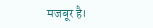मजबूर है।